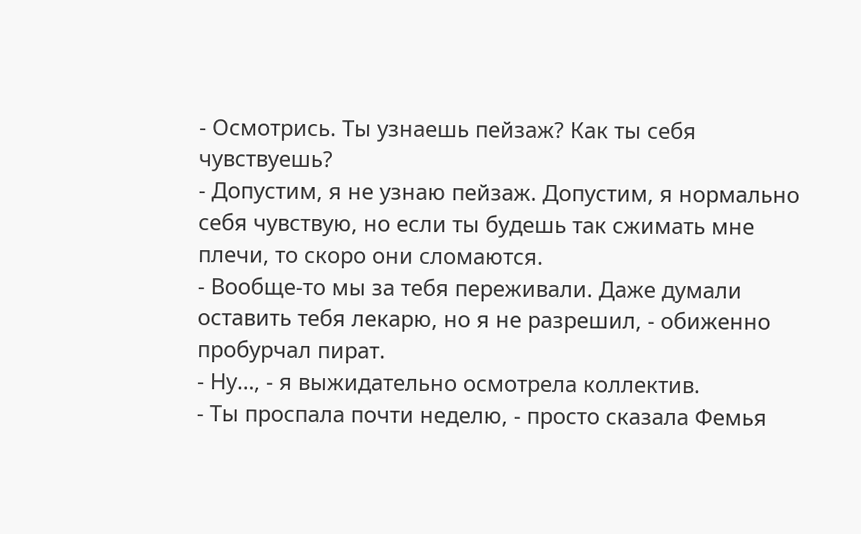- Осмотрись. Ты узнаешь пейзаж? Как ты себя чувствуешь?
- Допустим, я не узнаю пейзаж. Допустим, я нормально себя чувствую, но если ты будешь так сжимать мне плечи, то скоро они сломаются.
- Вообще-то мы за тебя переживали. Даже думали оставить тебя лекарю, но я не разрешил, - обиженно пробурчал пират.
- Ну…, - я выжидательно осмотрела коллектив.
- Ты проспала почти неделю, - просто сказала Фемья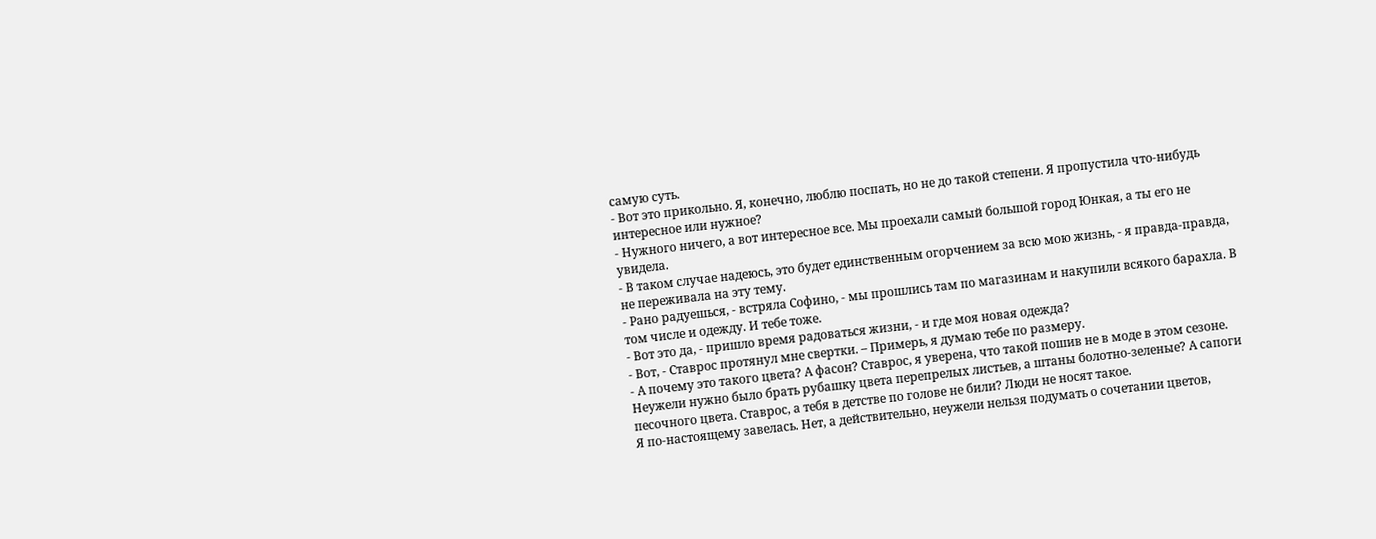самую суть.
- Вот это прикольно. Я, конечно, люблю поспать, но не до такой степени. Я пропустила что-нибудь интересное или нужное?
- Нужного ничего, а вот интересное все. Мы проехали самый большой город Юнкая, а ты его не увидела.
- В таком случае надеюсь, это будет единственным огорчением за всю мою жизнь, - я правда-правда, не переживала на эту тему.
- Рано радуешься, - встряла Софино, - мы прошлись там по магазинам и накупили всякого барахла. В том числе и одежду. И тебе тоже.
- Вот это да, - пришло время радоваться жизни, - и где моя новая одежда?
- Вот, - Ставрос протянул мне свертки. – Примерь, я думаю тебе по размеру.
- А почему это такого цвета? А фасон? Ставрос, я уверена, что такой пошив не в моде в этом сезоне. Неужели нужно было брать рубашку цвета перепрелых листьев, а штаны болотно-зеленые? А сапоги песочного цвета. Ставрос, а тебя в детстве по голове не били? Люди не носят такое.
Я по-настоящему завелась. Нет, а действительно, неужели нельзя подумать о сочетании цветов,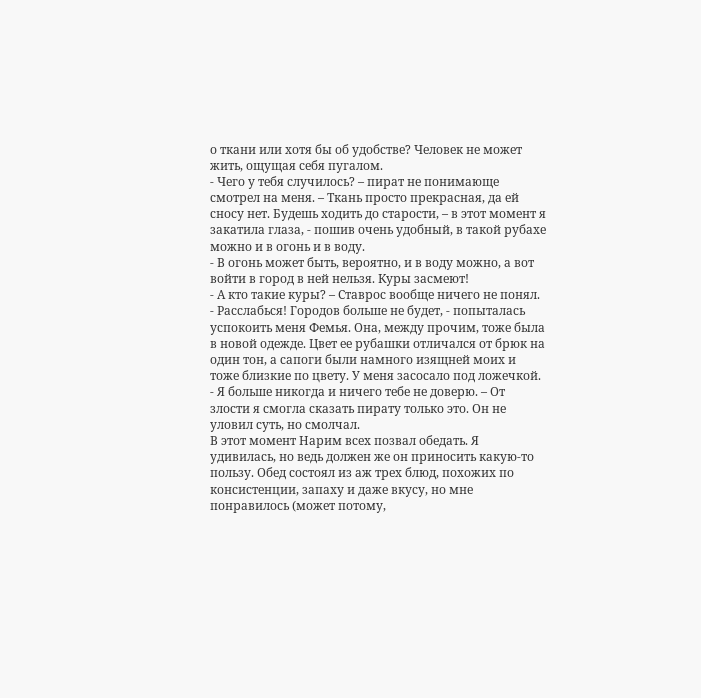о ткани или хотя бы об удобстве? Человек не может жить, ощущая себя пугалом.
- Чего у тебя случилось? – пират не понимающе смотрел на меня. – Ткань просто прекрасная, да ей сносу нет. Будешь ходить до старости, – в этот момент я закатила глаза, - пошив очень удобный, в такой рубахе можно и в огонь и в воду.
- В огонь может быть, вероятно, и в воду можно, а вот войти в город в ней нельзя. Куры засмеют!
- А кто такие куры? – Ставрос вообще ничего не понял.
- Расслабься! Городов больше не будет, - попыталась успокоить меня Фемья. Она, между прочим, тоже была в новой одежде. Цвет ее рубашки отличался от брюк на один тон, а сапоги были намного изящней моих и тоже близкие по цвету. У меня засосало под ложечкой.
- Я больше никогда и ничего тебе не доверю. – От злости я смогла сказать пирату только это. Он не уловил суть, но смолчал.
В этот момент Нарим всех позвал обедать. Я удивилась, но ведь должен же он приносить какую-то пользу. Обед состоял из аж трех блюд, похожих по консистенции, запаху и даже вкусу, но мне понравилось (может потому,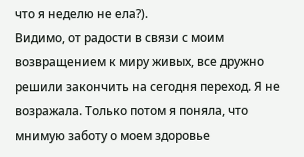что я неделю не ела?).
Видимо, от радости в связи с моим возвращением к миру живых, все дружно решили закончить на сегодня переход. Я не возражала. Только потом я поняла, что мнимую заботу о моем здоровье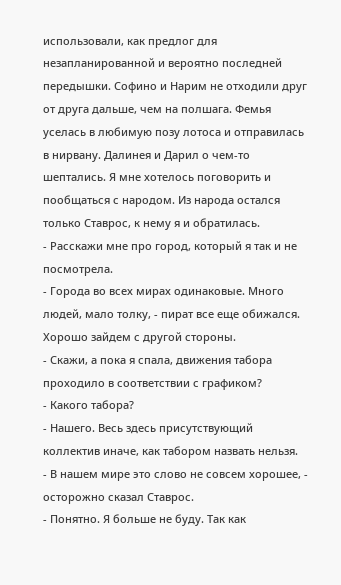использовали, как предлог для незапланированной и вероятно последней передышки. Софино и Нарим не отходили друг от друга дальше, чем на полшага. Фемья уселась в любимую позу лотоса и отправилась в нирвану. Далинея и Дарил о чем-то шептались. Я мне хотелось поговорить и пообщаться с народом. Из народа остался только Ставрос, к нему я и обратилась.
- Расскажи мне про город, который я так и не посмотрела.
- Города во всех мирах одинаковые. Много людей, мало толку, - пират все еще обижался.
Хорошо зайдем с другой стороны.
- Скажи, а пока я спала, движения табора проходило в соответствии с графиком?
- Какого табора?
- Нашего. Весь здесь присутствующий коллектив иначе, как табором назвать нельзя.
- В нашем мире это слово не совсем хорошее, - осторожно сказал Ставрос.
- Понятно. Я больше не буду. Так как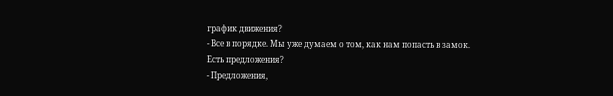график движения?
- Все в порядке. Мы уже думаем о том, как нам попасть в замок. Есть предложения?
- Предложения,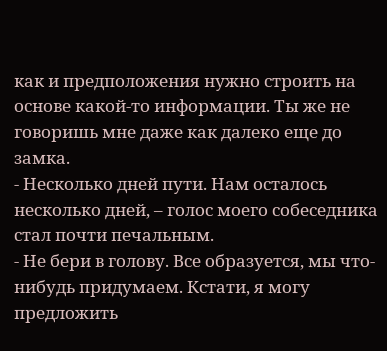как и предположения нужно строить на основе какой-то информации. Ты же не говоришь мне даже как далеко еще до замка.
- Несколько дней пути. Нам осталось несколько дней, – голос моего собеседника стал почти печальным.
- Не бери в голову. Все образуется, мы что-нибудь придумаем. Кстати, я могу предложить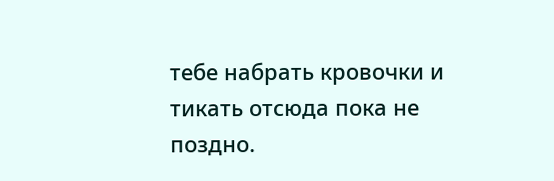тебе набрать кровочки и тикать отсюда пока не поздно.